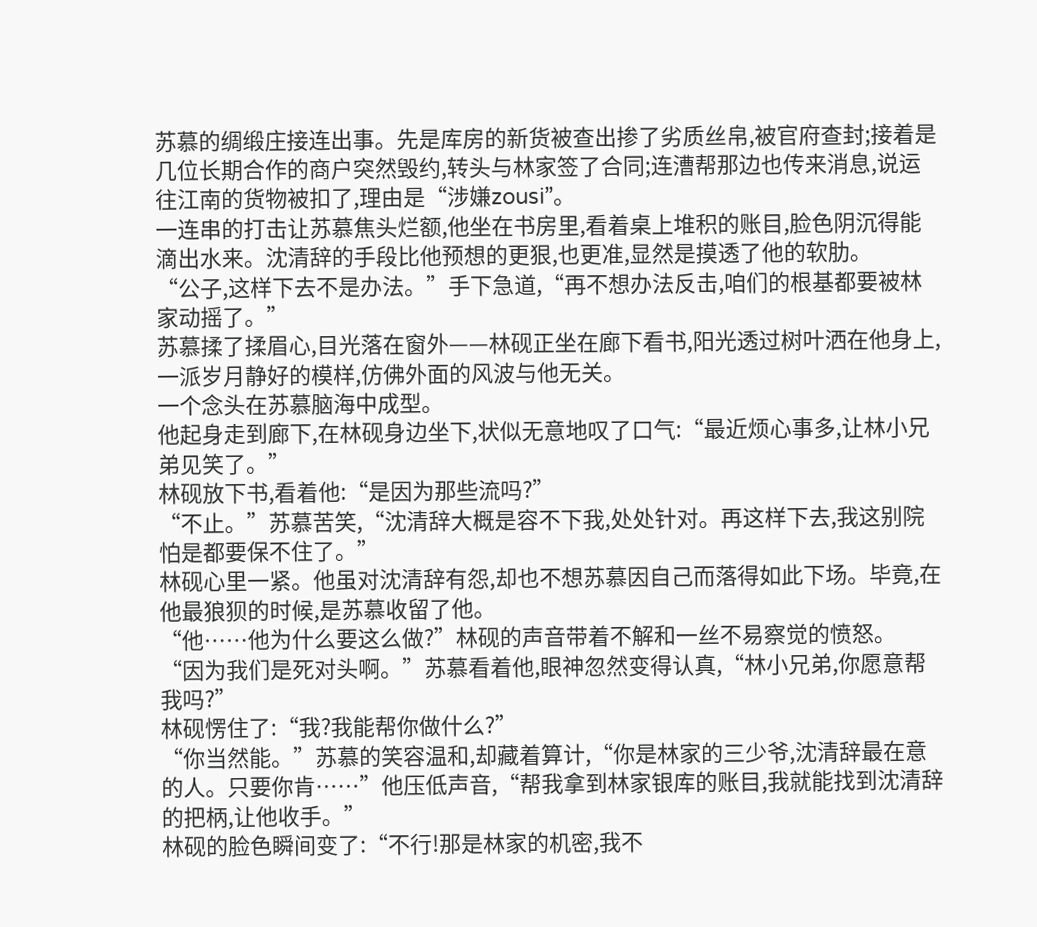苏慕的绸缎庄接连出事。先是库房的新货被查出掺了劣质丝帛,被官府查封;接着是几位长期合作的商户突然毁约,转头与林家签了合同;连漕帮那边也传来消息,说运往江南的货物被扣了,理由是“涉嫌zousi”。
一连串的打击让苏慕焦头烂额,他坐在书房里,看着桌上堆积的账目,脸色阴沉得能滴出水来。沈清辞的手段比他预想的更狠,也更准,显然是摸透了他的软肋。
“公子,这样下去不是办法。”手下急道,“再不想办法反击,咱们的根基都要被林家动摇了。”
苏慕揉了揉眉心,目光落在窗外——林砚正坐在廊下看书,阳光透过树叶洒在他身上,一派岁月静好的模样,仿佛外面的风波与他无关。
一个念头在苏慕脑海中成型。
他起身走到廊下,在林砚身边坐下,状似无意地叹了口气:“最近烦心事多,让林小兄弟见笑了。”
林砚放下书,看着他:“是因为那些流吗?”
“不止。”苏慕苦笑,“沈清辞大概是容不下我,处处针对。再这样下去,我这别院怕是都要保不住了。”
林砚心里一紧。他虽对沈清辞有怨,却也不想苏慕因自己而落得如此下场。毕竟,在他最狼狈的时候,是苏慕收留了他。
“他……他为什么要这么做?”林砚的声音带着不解和一丝不易察觉的愤怒。
“因为我们是死对头啊。”苏慕看着他,眼神忽然变得认真,“林小兄弟,你愿意帮我吗?”
林砚愣住了:“我?我能帮你做什么?”
“你当然能。”苏慕的笑容温和,却藏着算计,“你是林家的三少爷,沈清辞最在意的人。只要你肯……”他压低声音,“帮我拿到林家银库的账目,我就能找到沈清辞的把柄,让他收手。”
林砚的脸色瞬间变了:“不行!那是林家的机密,我不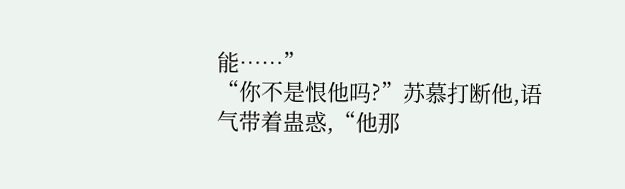能……”
“你不是恨他吗?”苏慕打断他,语气带着蛊惑,“他那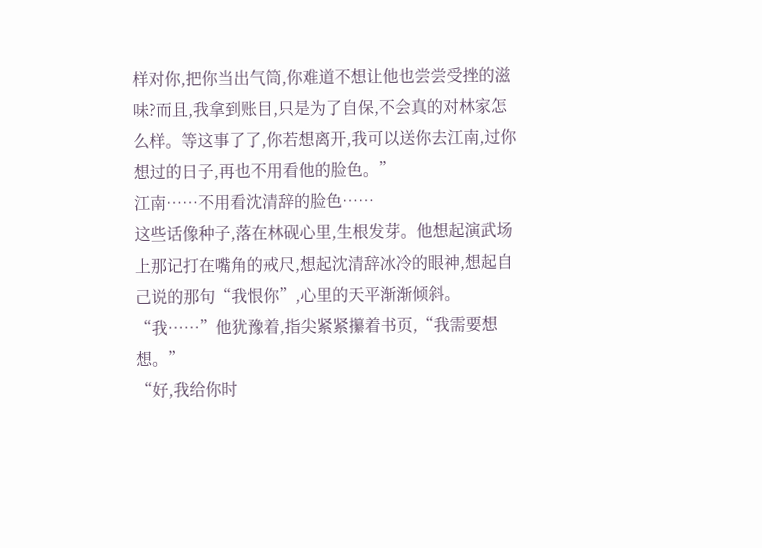样对你,把你当出气筒,你难道不想让他也尝尝受挫的滋味?而且,我拿到账目,只是为了自保,不会真的对林家怎么样。等这事了了,你若想离开,我可以送你去江南,过你想过的日子,再也不用看他的脸色。”
江南……不用看沈清辞的脸色……
这些话像种子,落在林砚心里,生根发芽。他想起演武场上那记打在嘴角的戒尺,想起沈清辞冰冷的眼神,想起自己说的那句“我恨你”,心里的天平渐渐倾斜。
“我……”他犹豫着,指尖紧紧攥着书页,“我需要想想。”
“好,我给你时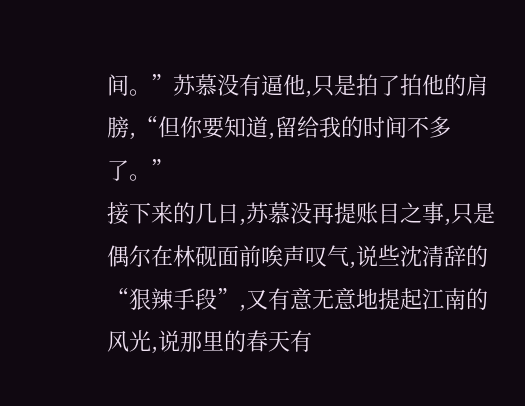间。”苏慕没有逼他,只是拍了拍他的肩膀,“但你要知道,留给我的时间不多了。”
接下来的几日,苏慕没再提账目之事,只是偶尔在林砚面前唉声叹气,说些沈清辞的“狠辣手段”,又有意无意地提起江南的风光,说那里的春天有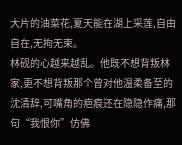大片的油菜花,夏天能在湖上采莲,自由自在,无拘无束。
林砚的心越来越乱。他既不想背叛林家,更不想背叛那个曾对他温柔备至的沈清辞,可嘴角的疤痕还在隐隐作痛,那句“我恨你”仿佛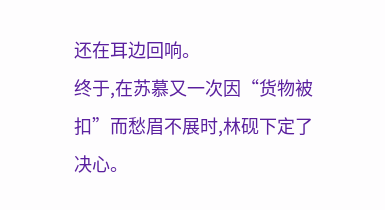还在耳边回响。
终于,在苏慕又一次因“货物被扣”而愁眉不展时,林砚下定了决心。